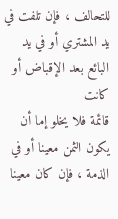للتحالف ، فإن تلفت في يد المشتري أو في يد البائع بعد الإقباض أو كانت
قائمة فلا يخلو إما أن يكون الثمن معينا أو في الذمة ، فإن كان معينا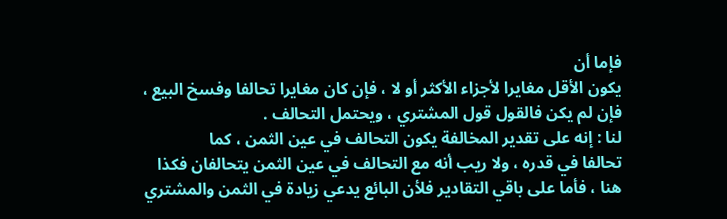فإما أن
يكون الأقل مغايرا لأجزاء الأكثر أو لا ، فإن كان مغايرا تحالفا وفسخ البيع ،
فإن لم يكن فالقول قول المشتري ، ويحتمل التحالف .
لنا : إنه على تقدير المخالفة يكون التحالف في عين الثمن ، كما
تحالفا في قدره ، ولا ريب أنه مع التحالف في عين الثمن يتحالفان فكذا
هنا ، فأما على باقي التقادير فلأن البائع يدعي زيادة في الثمن والمشتري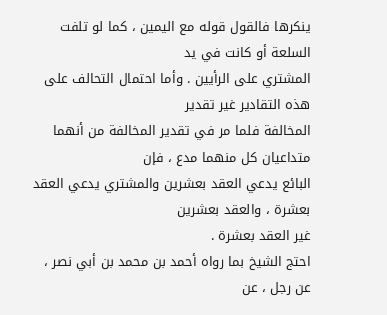ينكرها فالقول قوله مع اليمين ، كما لو تلفت السلعة أو كانت في يد
المشتري على الرأيين . وأما احتمال التحالف على هذه التقادير غير تقدير
المخالفة فلما مر في تقدير المخالفة من أنهما متداعيان كل منهما مدع ، فإن
البائع يدعي العقد بعشرين والمشتري يدعي العقد بعشرة ، والعقد بعشرين
غير العقد بعشرة .
احتج الشيخ بما رواه أحمد بن محمد بن أبي نصر ، عن رجل ، عن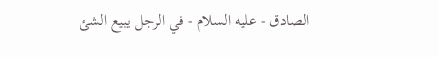الصادق - عليه السلام - في الرجل يبيع الشئ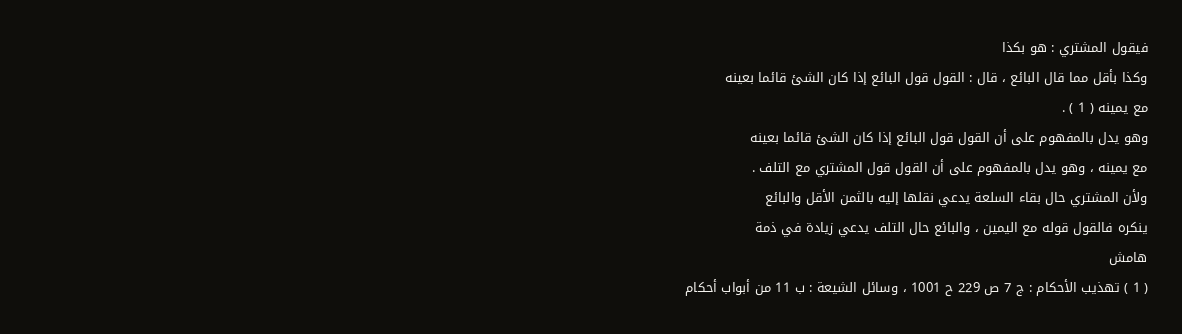فيقول المشتري : هو بكذا
وكذا بأقل مما قال البائع ، قال : القول قول البائع إذا كان الشئ قائما بعينه
مع يمينه ( 1 ) .
وهو يدل بالمفهوم على أن القول قول البائع إذا كان الشئ قائما بعينه
مع يمينه ، وهو يدل بالمفهوم على أن القول قول المشتري مع التلف .
ولأن المشتري حال بقاء السلعة يدعي نقلها إليه بالثمن الأقل والبائع
ينكره فالقول قوله مع اليمين ، والبائع حال التلف يدعي زيادة في ذمة
هامش
( 1 ) تهذيب الأحكام : ج 7 ص 229 ح 1001 ، وسائل الشيعة : ب 11 من أبواب أحكام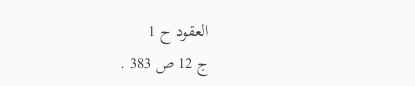العقود ح 1
ج 12 ص 383 .